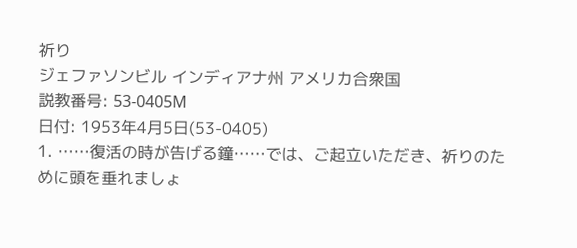祈り
ジェファソンビル インディアナ州 アメリカ合衆国
説教番号: 53-0405M
日付: 1953年4月5日(53-0405)
1. ……復活の時が告げる鐘……では、ご起立いただき、祈りのために頭を垂れましょ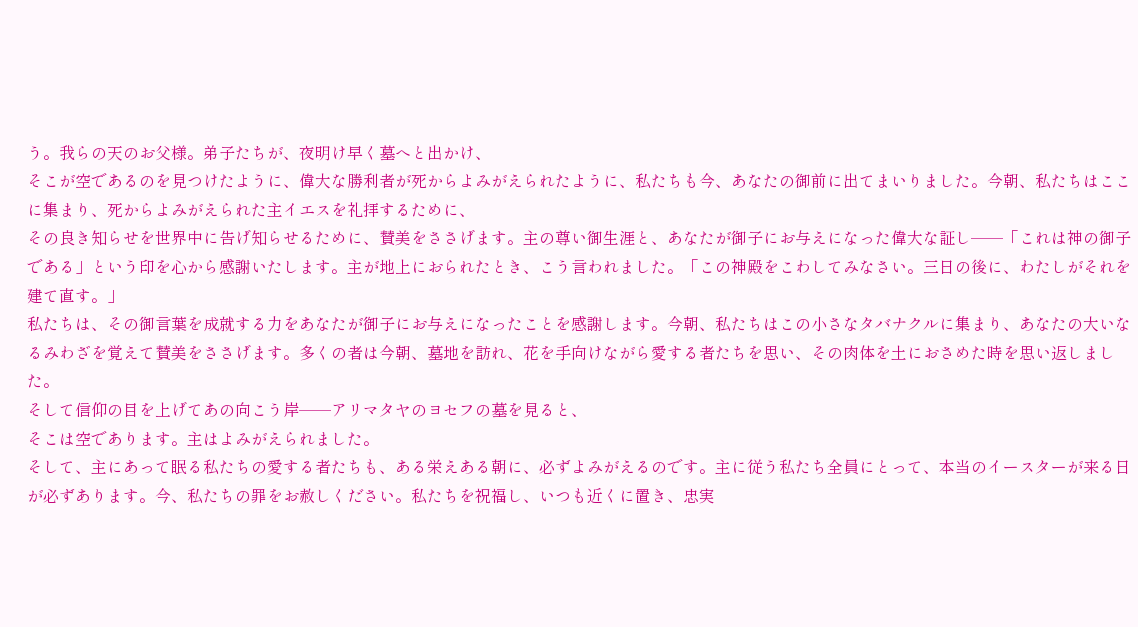う。我らの天のお父様。弟子たちが、夜明け早く墓へと出かけ、
そこが空であるのを見つけたように、偉大な勝利者が死からよみがえられたように、私たちも今、あなたの御前に出てまいりました。今朝、私たちはここに集まり、死からよみがえられた主イエスを礼拝するために、
その良き知らせを世界中に告げ知らせるために、賛美をささげます。主の尊い御生涯と、あなたが御子にお与えになった偉大な証し──「これは神の御子である」という印を心から感謝いたします。主が地上におられたとき、こう言われました。「この神殿をこわしてみなさい。三日の後に、わたしがそれを建て直す。」
私たちは、その御言葉を成就する力をあなたが御子にお与えになったことを感謝します。今朝、私たちはこの小さなタバナクルに集まり、あなたの大いなるみわざを覚えて賛美をささげます。多くの者は今朝、墓地を訪れ、花を手向けながら愛する者たちを思い、その肉体を土におさめた時を思い返しました。
そして信仰の目を上げてあの向こう岸──アリマタヤのヨセフの墓を見ると、
そこは空であります。主はよみがえられました。
そして、主にあって眠る私たちの愛する者たちも、ある栄えある朝に、必ずよみがえるのです。主に従う私たち全員にとって、本当のイースターが来る日が必ずあります。今、私たちの罪をお赦しください。私たちを祝福し、いつも近くに置き、忠実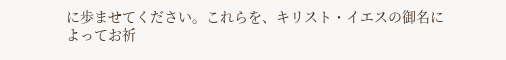に歩ませてください。これらを、キリスト・イエスの御名によってお祈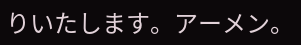りいたします。アーメン。